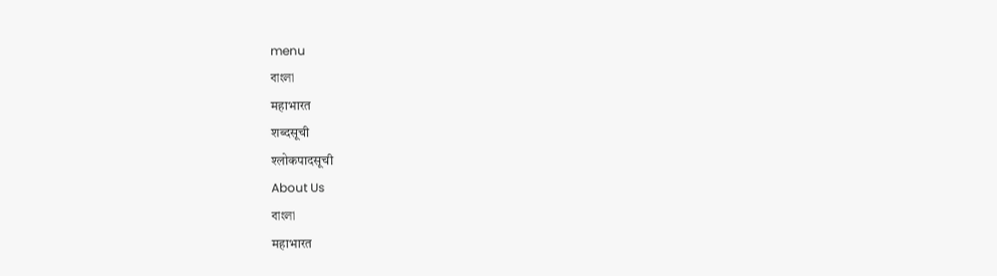menu
বাংলা
महाभारत
शब्दसूची
श्लोकपादसूची
About Us
বাংলা
महाभारत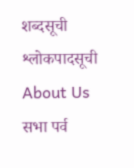शब्दसूची
श्लोकपादसूची
About Us
सभा पर्व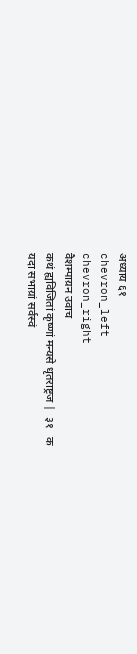अध्याय ६१
chevron_left
chevron_right
वैशम्पाय़न उवाच
कथं ह्यविजितां कृष्णां मन्यसे धृतराष्ट्रज |  ३१   क
यदा सभाय़ां सर्वस्वं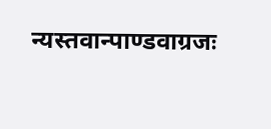न्यस्तवान्पाण्डवाग्रजः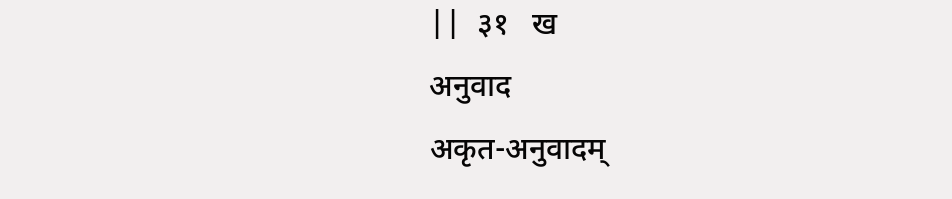||  ३१   ख
अनुवाद
अकृत-अनुवादम्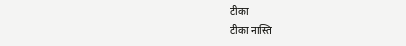टीका
टीका नास्ति